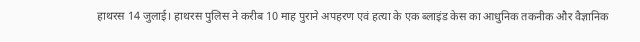हाथरस 14 जुलाई। हाथरस पुलिस ने करीब 10 माह पुराने अपहरण एवं हत्या के एक ब्लाइंड केस का आधुनिक तकनीक और वैज्ञानिक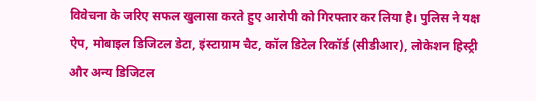विवेचना के जरिए सफल खुलासा करते हुए आरोपी को गिरफ्तार कर लिया है। पुलिस ने यक्ष ऐप, मोबाइल डिजिटल डेटा, इंस्टाग्राम चैट, कॉल डिटेल रिकॉर्ड (सीडीआर), लोकेशन हिस्ट्री और अन्य डिजिटल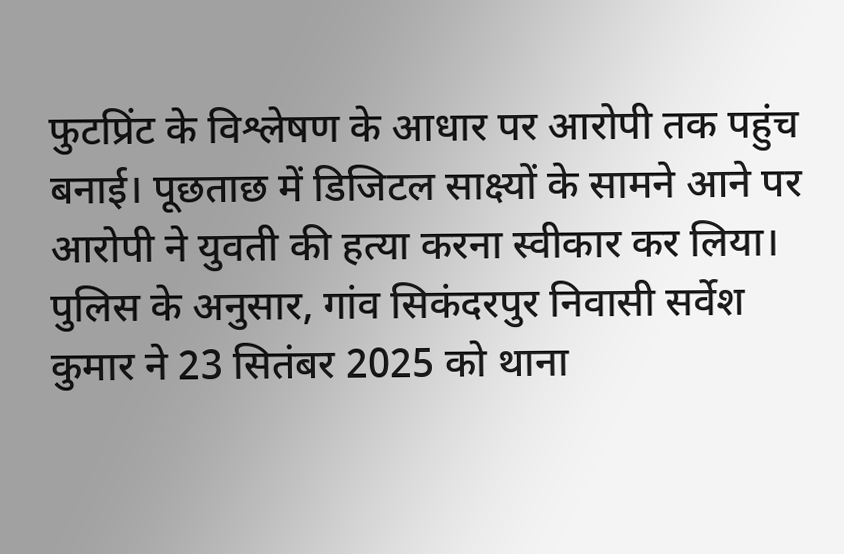फुटप्रिंट के विश्लेषण के आधार पर आरोपी तक पहुंच बनाई। पूछताछ में डिजिटल साक्ष्यों के सामने आने पर आरोपी ने युवती की हत्या करना स्वीकार कर लिया। पुलिस के अनुसार, गांव सिकंदरपुर निवासी सर्वेश कुमार ने 23 सितंबर 2025 को थाना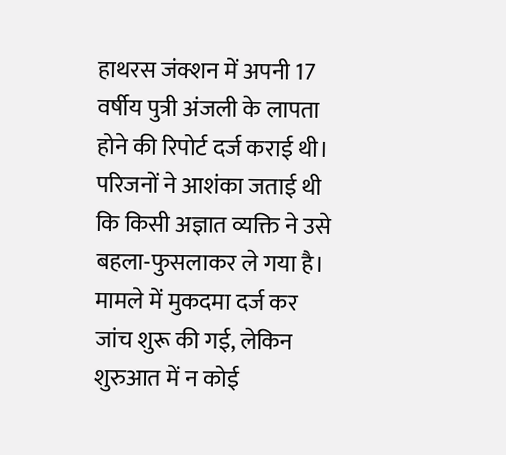हाथरस जंक्शन में अपनी 17 वर्षीय पुत्री अंजली के लापता होने की रिपोर्ट दर्ज कराई थी। परिजनों ने आशंका जताई थी कि किसी अज्ञात व्यक्ति ने उसे बहला-फुसलाकर ले गया है। मामले में मुकदमा दर्ज कर जांच शुरू की गई, लेकिन शुरुआत में न कोई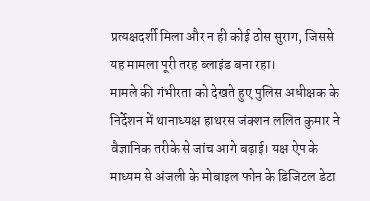प्रत्यक्षदर्शी मिला और न ही कोई ठोस सुराग, जिससे यह मामला पूरी तरह ब्लाइंड बना रहा।
मामले की गंभीरता को देखते हुए पुलिस अधीक्षक के निर्देशन में थानाध्यक्ष हाथरस जंक्शन ललित कुमार ने वैज्ञानिक तरीके से जांच आगे बढ़ाई। यक्ष ऐप के माध्यम से अंजली के मोबाइल फोन के डिजिटल डेटा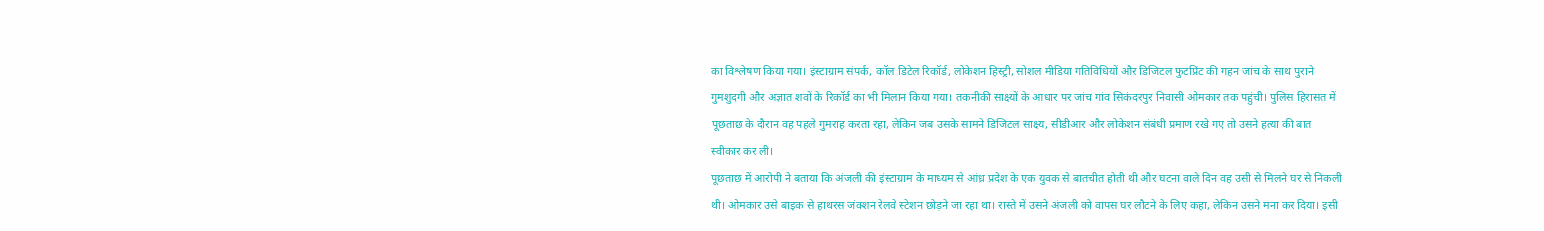का विश्लेषण किया गया। इंस्टाग्राम संपर्क, कॉल डिटेल रिकॉर्ड, लोकेशन हिस्ट्री, सोशल मीडिया गतिविधियों और डिजिटल फुटप्रिंट की गहन जांच के साथ पुराने गुमशुदगी और अज्ञात शवों के रिकॉर्ड का भी मिलान किया गया। तकनीकी साक्ष्यों के आधार पर जांच गांव सिकंदरपुर निवासी ओमकार तक पहुंची। पुलिस हिरासत में पूछताछ के दौरान वह पहले गुमराह करता रहा, लेकिन जब उसके सामने डिजिटल साक्ष्य, सीडीआर और लोकेशन संबंधी प्रमाण रखे गए तो उसने हत्या की बात स्वीकार कर ली।
पूछताछ में आरोपी ने बताया कि अंजली की इंस्टाग्राम के माध्यम से आंध्र प्रदेश के एक युवक से बातचीत होती थी और घटना वाले दिन वह उसी से मिलने घर से निकली थी। ओमकार उसे बाइक से हाथरस जंक्शन रेलवे स्टेशन छोड़ने जा रहा था। रास्ते में उसने अंजली को वापस घर लौटने के लिए कहा, लेकिन उसने मना कर दिया। इसी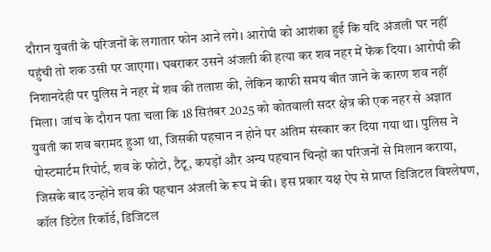दौरान युवती के परिजनों के लगातार फोन आने लगे। आरोपी को आशंका हुई कि यदि अंजली घर नहीं पहुंची तो शक उसी पर जाएगा। घबराकर उसने अंजली की हत्या कर शव नहर में फेंक दिया। आरोपी की निशानदेही पर पुलिस ने नहर में शव की तलाश की, लेकिन काफी समय बीत जाने के कारण शव नहीं मिला। जांच के दौरान पता चला कि 18 सितंबर 2025 को कोतवाली सदर क्षेत्र की एक नहर से अज्ञात युवती का शव बरामद हुआ था, जिसकी पहचान न होने पर अंतिम संस्कार कर दिया गया था। पुलिस ने पोस्टमार्टम रिपोर्ट, शव के फोटो, टैटू, कपड़ों और अन्य पहचान चिन्हों का परिजनों से मिलान कराया, जिसके बाद उन्होंने शव की पहचान अंजली के रूप में की। इस प्रकार यक्ष ऐप से प्राप्त डिजिटल विश्लेषण, कॉल डिटेल रिकॉर्ड, डिजिटल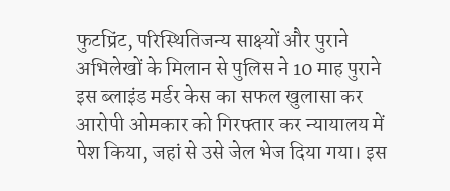फुटप्रिंट, परिस्थितिजन्य साक्ष्यों और पुराने अभिलेखों के मिलान से पुलिस ने 10 माह पुराने इस ब्लाइंड मर्डर केस का सफल खुलासा कर आरोपी ओमकार को गिरफ्तार कर न्यायालय में पेश किया, जहां से उसे जेल भेज दिया गया। इस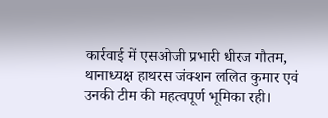कार्रवाई में एसओजी प्रभारी धीरज गौतम, थानाध्यक्ष हाथरस जंक्शन ललित कुमार एवं उनकी टीम की महत्वपूर्ण भूमिका रही।